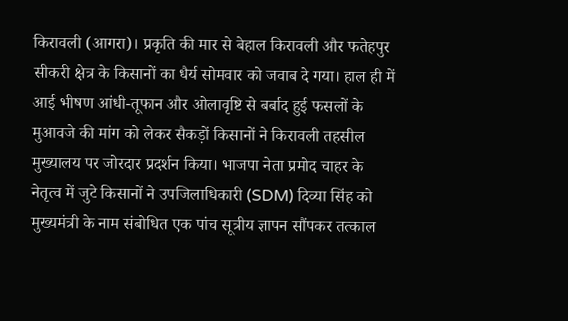किरावली (आगरा)। प्रकृति की मार से बेहाल किरावली और फतेहपुर सीकरी क्षेत्र के किसानों का धैर्य सोमवार को जवाब दे गया। हाल ही में आई भीषण आंधी-तूफान और ओलावृष्टि से बर्बाद हुई फसलों के मुआवजे की मांग को लेकर सैकड़ों किसानों ने किरावली तहसील मुख्यालय पर जोरदार प्रदर्शन किया। भाजपा नेता प्रमोद चाहर के नेतृत्व में जुटे किसानों ने उपजिलाधिकारी (SDM) दिव्या सिंह को मुख्यमंत्री के नाम संबोधित एक पांच सूत्रीय ज्ञापन सौंपकर तत्काल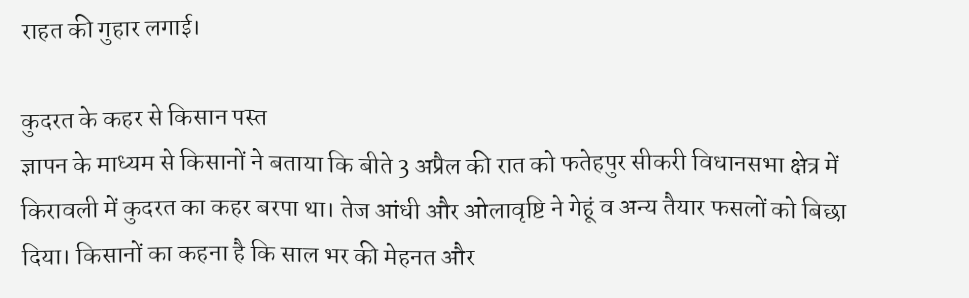राहत की गुहार लगाई।

कुदरत के कहर से किसान पस्त
ज्ञापन के माध्यम से किसानों ने बताया कि बीते 3 अप्रैल की रात को फतेहपुर सीकरी विधानसभा क्षेत्र में किरावली में कुदरत का कहर बरपा था। तेज आंधी और ओलावृष्टि ने गेहूं व अन्य तैयार फसलों को बिछा दिया। किसानों का कहना है कि साल भर की मेहनत और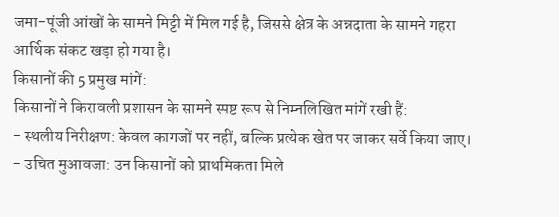जमा-पूंजी आंखों के सामने मिट्टी में मिल गई है, जिससे क्षेत्र के अन्नदाता के सामने गहरा आर्थिक संकट खड़ा हो गया है।
किसानों की 5 प्रमुख मांगें:
किसानों ने किरावली प्रशासन के सामने स्पष्ट रूप से निम्नलिखित मांगें रखी हैं:
- स्थलीय निरीक्षण: केवल कागजों पर नहीं, बल्कि प्रत्येक खेत पर जाकर सर्वे किया जाए।
- उचित मुआवजा: उन किसानों को प्राथमिकता मिले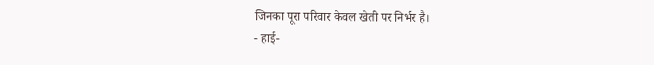जिनका पूरा परिवार केवल खेती पर निर्भर है।
- हाई-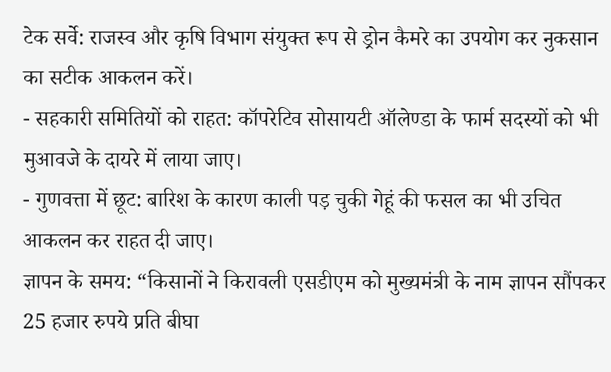टेक सर्वे: राजस्व और कृषि विभाग संयुक्त रूप से ड्रोन कैमरे का उपयोग कर नुकसान का सटीक आकलन करें।
- सहकारी समितियों को राहत: कॉपरेटिव सोसायटी ऑलेण्डा के फार्म सदस्यों को भी मुआवजे के दायरे में लाया जाए।
- गुणवत्ता में छूट: बारिश के कारण काली पड़ चुकी गेहूं की फसल का भी उचित आकलन कर राहत दी जाए।
ज्ञापन के समय: “किसानों ने किरावली एसडीएम को मुख्यमंत्री के नाम ज्ञापन सौंपकर 25 हजार रुपये प्रति बीघा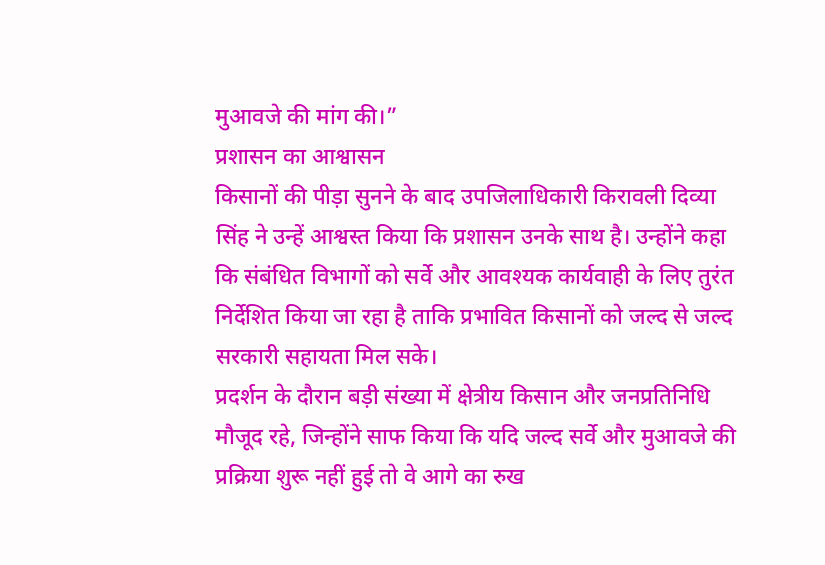मुआवजे की मांग की।”
प्रशासन का आश्वासन
किसानों की पीड़ा सुनने के बाद उपजिलाधिकारी किरावली दिव्या सिंह ने उन्हें आश्वस्त किया कि प्रशासन उनके साथ है। उन्होंने कहा कि संबंधित विभागों को सर्वे और आवश्यक कार्यवाही के लिए तुरंत निर्देशित किया जा रहा है ताकि प्रभावित किसानों को जल्द से जल्द सरकारी सहायता मिल सके।
प्रदर्शन के दौरान बड़ी संख्या में क्षेत्रीय किसान और जनप्रतिनिधि मौजूद रहे, जिन्होंने साफ किया कि यदि जल्द सर्वे और मुआवजे की प्रक्रिया शुरू नहीं हुई तो वे आगे का रुख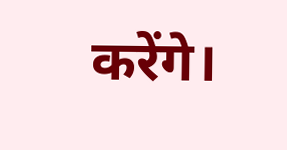करेंगे।